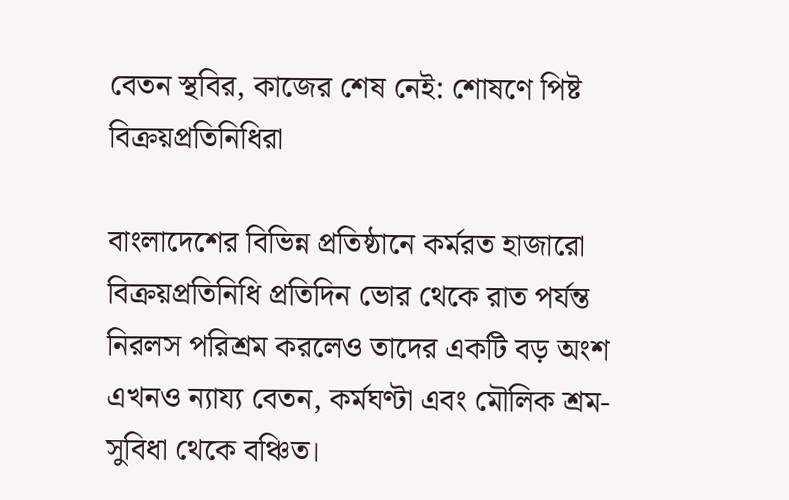বেতন স্থবির, কাজের শেষ নেই: শোষণে পিষ্ট বিক্রয়প্রতিনিধিরা

বাংলাদেশের বিভিন্ন প্রতিষ্ঠানে কর্মরত হাজারো বিক্রয়প্রতিনিধি প্রতিদিন ভোর থেকে রাত পর্যন্ত নিরলস পরিশ্রম করলেও তাদের একটি বড় অংশ এখনও ন্যায্য বেতন, কর্মঘণ্টা এবং মৌলিক শ্রম-সুবিধা থেকে বঞ্চিত।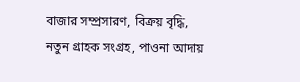বাজার সম্প্রসারণ, বিক্রয় বৃদ্ধি, নতুন গ্রাহক সংগ্রহ, পাওনা আদায়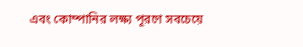এবং কোম্পানির লক্ষ্য পূরণে সবচেয়ে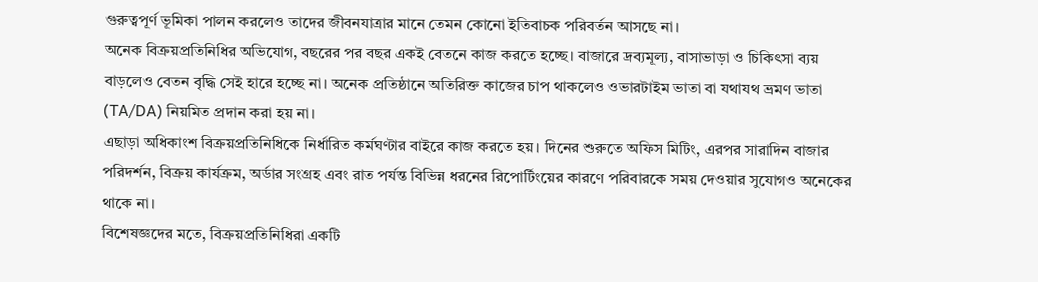গুরুত্বপূর্ণ ভূমিকা পালন করলেও তাদের জীবনযাত্রার মানে তেমন কোনো ইতিবাচক পরিবর্তন আসছে না।
অনেক বিক্রয়প্রতিনিধির অভিযোগ, বছরের পর বছর একই বেতনে কাজ করতে হচ্ছে। বাজারে দ্রব্যমূল্য, বাসাভাড়া ও চিকিৎসা ব্যয় বাড়লেও বেতন বৃদ্ধি সেই হারে হচ্ছে না। অনেক প্রতিষ্ঠানে অতিরিক্ত কাজের চাপ থাকলেও ওভারটাইম ভাতা বা যথাযথ ভ্রমণ ভাতা (TA/DA) নিয়মিত প্রদান করা হয় না।
এছাড়া অধিকাংশ বিক্রয়প্রতিনিধিকে নির্ধারিত কর্মঘণ্টার বাইরে কাজ করতে হয়। দিনের শুরুতে অফিস মিটিং, এরপর সারাদিন বাজার পরিদর্শন, বিক্রয় কার্যক্রম, অর্ডার সংগ্রহ এবং রাত পর্যন্ত বিভিন্ন ধরনের রিপোর্টিংয়ের কারণে পরিবারকে সময় দেওয়ার সুযোগও অনেকের থাকে না।
বিশেষজ্ঞদের মতে, বিক্রয়প্রতিনিধিরা একটি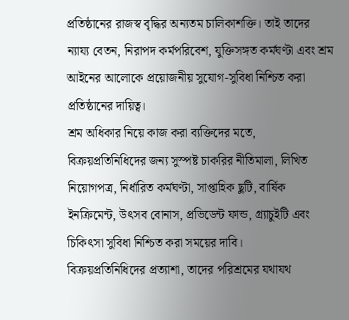প্রতিষ্ঠানের রাজস্ব বৃদ্ধির অন্যতম চালিকাশক্তি। তাই তাদের ন্যায্য বেতন, নিরাপদ কর্মপরিবেশ, যুক্তিসঙ্গত কর্মঘণ্টা এবং শ্রম আইনের আলোকে প্রয়োজনীয় সুযোগ-সুবিধা নিশ্চিত করা প্রতিষ্ঠানের দায়িত্ব।
শ্রম অধিকার নিয়ে কাজ করা ব্যক্তিদের মতে, বিক্রয়প্রতিনিধিদের জন্য সুস্পষ্ট চাকরির নীতিমালা, লিখিত নিয়োগপত্র, নির্ধারিত কর্মঘণ্টা, সাপ্তাহিক ছুটি, বার্ষিক ইনক্রিমেন্ট, উৎসব বোনাস, প্রভিডেন্ট ফান্ড, গ্র্যাচুইটি এবং চিকিৎসা সুবিধা নিশ্চিত করা সময়ের দাবি।
বিক্রয়প্রতিনিধিদের প্রত্যাশা, তাদের পরিশ্রমের যথাযথ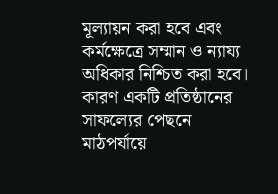মূল্যায়ন করা হবে এবং কর্মক্ষেত্রে সম্মান ও ন্যায্য অধিকার নিশ্চিত করা হবে। কারণ একটি প্রতিষ্ঠানের সাফল্যের পেছনে মাঠপর্যায়ে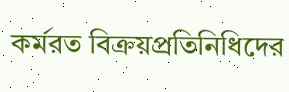কর্মরত বিক্রয়প্রতিনিধিদের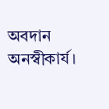অবদান অনস্বীকার্য।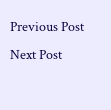Previous Post Next Post